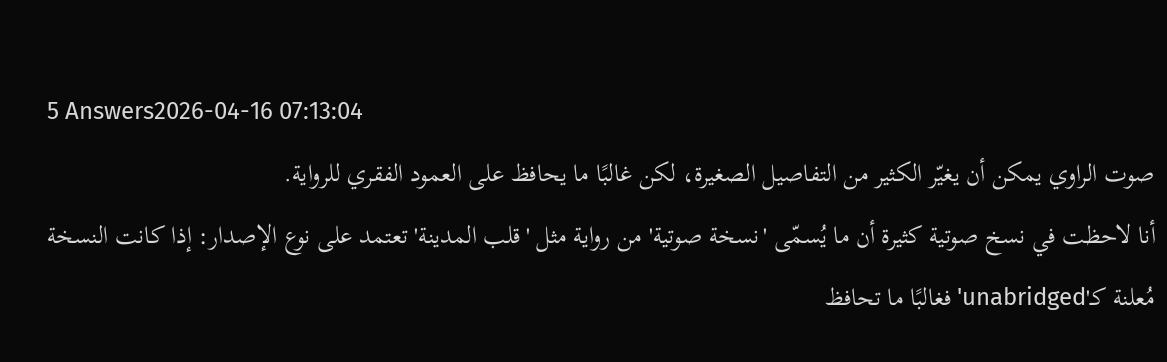5 Answers2026-04-16 07:13:04
صوت الراوي يمكن أن يغيّر الكثير من التفاصيل الصغيرة، لكن غالبًا ما يحافظ على العمود الفقري للرواية.
أنا لاحظت في نسخ صوتية كثيرة أن ما يُسمّى 'نسخة صوتية' من رواية مثل 'قلب المدينة' تعتمد على نوع الإصدار: إذا كانت النسخة مُعلنة كـ'unabridged' فغالبًا ما تحافظ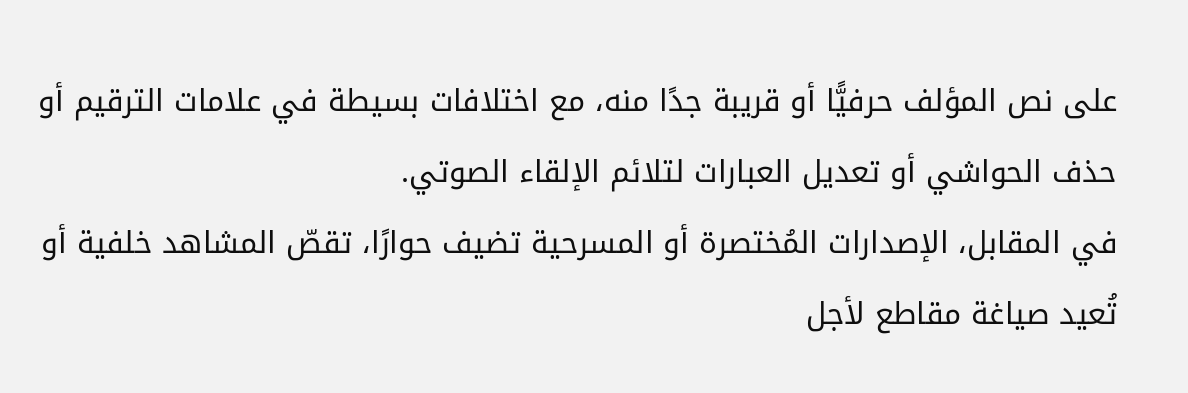على نص المؤلف حرفيًّا أو قريبة جدًا منه، مع اختلافات بسيطة في علامات الترقيم أو حذف الحواشي أو تعديل العبارات لتلائم الإلقاء الصوتي.
في المقابل، الإصدارات المُختصرة أو المسرحية تضيف حوارًا، تقصّ المشاهد خلفية أو تُعيد صياغة مقاطع لأجل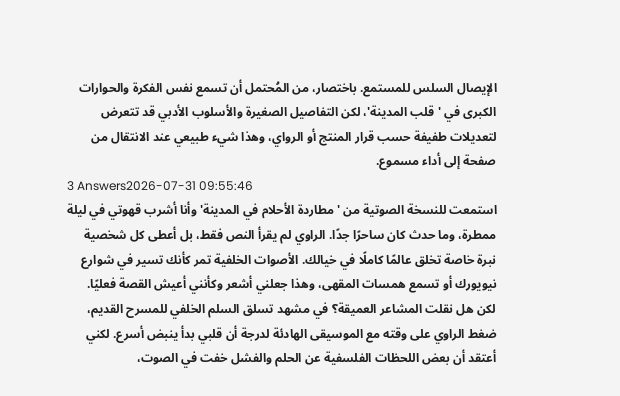الإيصال السلس للمستمع. باختصار، من المُحتمل أن تسمع نفس الفكرة والحوارات الكبرى في 'قلب المدينة'، لكن التفاصيل الصغيرة والأسلوب الأدبي قد تتعرض لتعديلات طفيفة حسب قرار المنتج أو الرواي، وهذا شيء طبيعي عند الانتقال من صفحة إلى أداء مسموع.
3 Answers2026-07-31 09:55:46
استمعت للنسخة الصوتية من 'مطاردة الأحلام في المدينة' وأنا أشرب قهوتي في ليلة ممطرة، وما حدث كان ساحرًا جدًا. الراوي لم يقرأ النص فقط، بل أعطى كل شخصية نبرة خاصة تخلق عالمًا كاملًا في خيالك. الأصوات الخلفية تمر كأنك تسير في شوارع نيويورك أو تسمع همسات المقهى، وهذا جعلني أشعر وكأنني أعيش القصة فعليًا.
لكن هل نقلت المشاعر العميقة؟ في مشهد تسلق السلم الخلفي للمسرح القديم، ضغط الراوي على وقته مع الموسيقى الهادئة لدرجة أن قلبي بدأ ينبض أسرع. لكني أعتقد أن بعض اللحظات الفلسفية عن الحلم والفشل خفت في الصوت،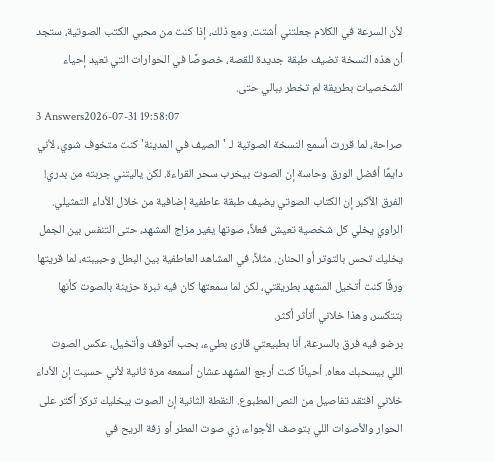لأن السرعة في الكلام جعلتني أشتت. ومع ذلك، إذا كنت من محبي الكتب الصوتية، ستجد أن هذه النسخة تضيف طبقة جديدة للقصة، خصوصًا في الحوارات التي تعيد إحياء الشخصيات بطريقة لم تخطر ببالي حتى.
3 Answers2026-07-31 19:58:07
صراحة، لما قررت أسمع النسخة الصوتية لـ 'الصيف في المدينة' كنت متخوف شوي، لأني دايمًا أفضل الورق وحاسة إن الصوت بيخرب سحر القراءة. لكن ياليتني جربته من بدري! الفرق الأكبر إن الكتاب الصوتي يضيف طبقة عاطفية إضافية من خلال الأداء التمثيلي. الراوي يخلي كل شخصية تعيش فعلاً، صوتها يغير مزاج المشهد، حتى التنفس بين الجمل يخليك تحس بالتوتر أو الحنان. مثلاً، في المشاهد العاطفية بين البطل وحبيبته، لما قريتها ورقًا كنت أتخيل المشهد بطريقتي، لكن لما سمعتها كان فيه نبرة حزينة بالصوت كأنها بتتكسر، وهذا خلاني أتأثر أكثر.
برضو فيه فرق بالسرعة، أنا بطبيعتي قارئ بطيء، بحب أتوقف وأتخيل، عكس الصوت اللي بيسحبك معاه. أحيانًا كنت أرجع المشهد عشان أسمعه مرة ثانية لأني حسيت إن الأداء خلاني افتقد تفاصيل من النص المطبوع. النقطة الثانية إن الصوت بيخليك تركز أكتر على الحوار والأصوات اللي بتوصف الأجواء، زي صوت المطر أو زفة الريح في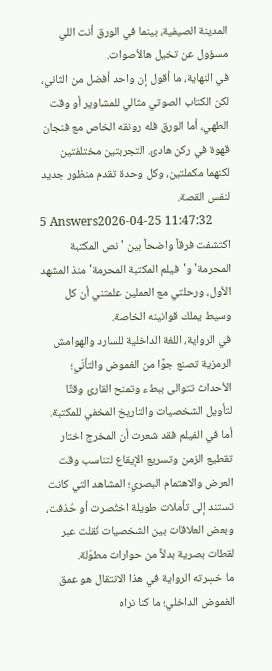المدينة الصيفية، بينما في الورق أنت اللي مسؤول عن تخيل هالأصوات.
في النهاية، ما أقول إن واحد أفضل من الثاني، لكن الكتاب الصوتي مثالي للمشاوير أو وقت الطهي، أما الورق فله رونقه الخاص مع فنجان قهوة في ركن هادئ. التجربتين مختلفتين لكنهما مكملتين، وكل وحدة تقدم منظور جديد لنفس القصة.
5 Answers2026-04-25 11:47:32
اكتشفت فرقاً واضحاً بين 'نص المكتبة المحرمة' و'فيلم المكتبة المحرمة' منذ المشهد الأول، ورحلتي مع العملين علمتني أن كل وسيط يملك قوانينه الخاصة.
في الرواية، اللغة الداخلية للسارد والهوامش الرمزية تصنع جوًا من الغموض والتأنّي؛ الأحداث تتوالى ببطء وتمنح القارئ وقتًا لتأويل الشخصيات والتاريخ المخفي للمكتبة. أما في الفيلم فقد شعرت أن المخرج اختار تقطيع الزمن وتسريع الإيقاع لتناسب وقت العرض والاهتمام البصري؛ المشاهد التي كانت تستند إلى تأملات طويلة اختُصرت أو حُذفت، وبعض العلاقات بين الشخصيات نُقلت عبر لقطات بصرية بدلاً من حوارات مطوّلة.
ما خسِرته الرواية في هذا الانتقال هو عمق الغموض الداخلي؛ ما كنا نراه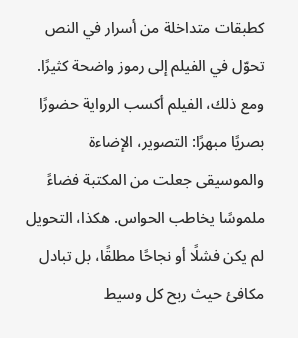كطبقات متداخلة من أسرار في النص تحوّل في الفيلم إلى رموز واضحة كثيرًا. ومع ذلك، الفيلم أكسب الرواية حضورًا بصريًا مبهرًا: التصوير، الإضاءة والموسيقى جعلت من المكتبة فضاءً ملموسًا يخاطب الحواس. هكذا، التحويل لم يكن فشلًا أو نجاحًا مطلقًا، بل تبادل مكافئ حيث ربح كل وسيط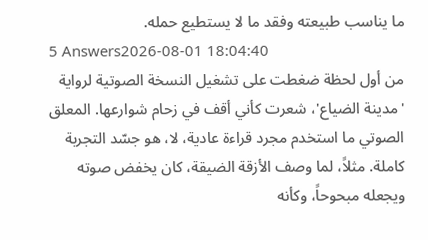ما يناسب طبيعته وفقد ما لا يستطيع حمله.
5 Answers2026-08-01 18:04:40
من أول لحظة ضغطت على تشغيل النسخة الصوتية لرواية 'مدينة الضياع'، شعرت كأني أقف في زحام شوارعها. المعلق الصوتي ما استخدم مجرد قراءة عادية، لا، هو جسّد التجربة كاملة. مثلاً، لما وصف الأزقة الضيقة، كان يخفض صوته ويجعله مبحوحاً، وكأنه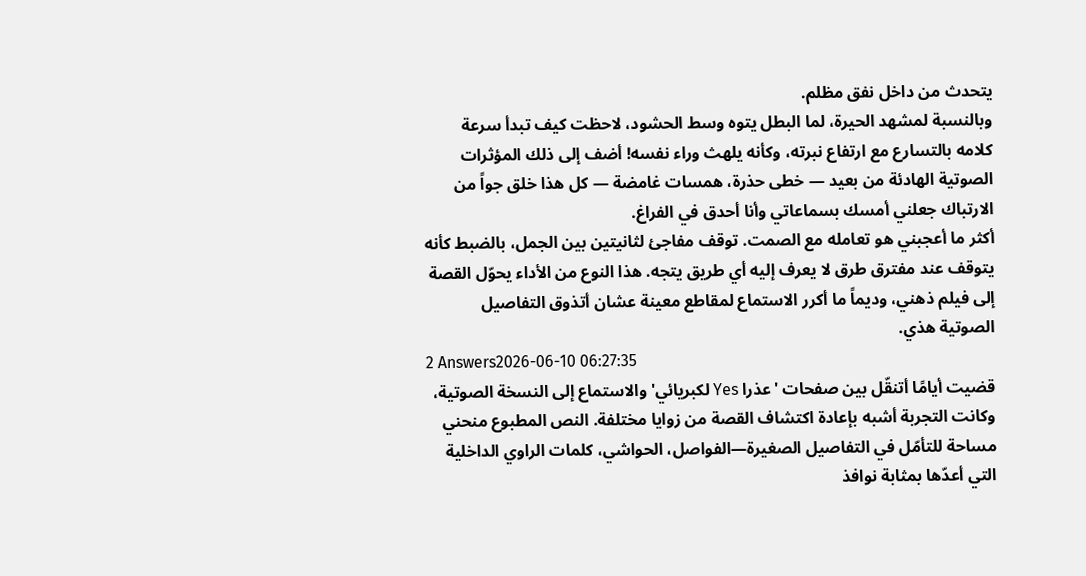يتحدث من داخل نفق مظلم.
وبالنسبة لمشهد الحيرة، لما البطل يتوه وسط الحشود، لاحظت كيف تبدأ سرعة كلامه بالتسارع مع ارتفاع نبرته، وكأنه يلهث وراء نفسه! أضف إلى ذلك المؤثرات الصوتية الهادئة من بعيد — خطى حذرة، همسات غامضة — كل هذا خلق جواً من الارتباك جعلني أمسك بسماعاتي وأنا أحدق في الفراغ.
أكثر ما أعجبني هو تعامله مع الصمت. توقف مفاجئ لثانيتين بين الجمل، بالضبط كأنه يتوقف عند مفترق طرق لا يعرف إليه أي طريق يتجه. هذا النوع من الأداء يحوّل القصة إلى فيلم ذهني، وديماً ما أكرر الاستماع لمقاطع معينة عشان أتذوق التفاصيل الصوتية هذي.
2 Answers2026-06-10 06:27:35
قضيت أيامًا أتنقّل بين صفحات 'عذرا Yes لكبريائي' والاستماع إلى النسخة الصوتية، وكانت التجربة أشبه بإعادة اكتشاف القصة من زوايا مختلفة. النص المطبوع منحني مساحة للتأمّل في التفاصيل الصغيرة—الفواصل، الحواشي، كلمات الراوي الداخلية التي أعدّها بمثابة نوافذ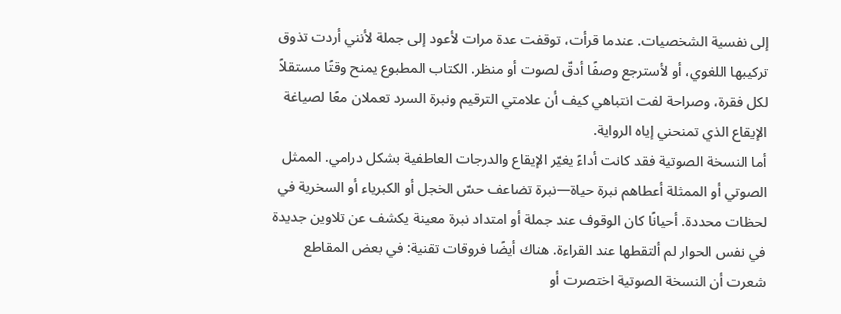إلى نفسية الشخصيات. عندما قرأت، توقفت عدة مرات لأعود إلى جملة لأنني أردت تذوق تركيبها اللغوي، أو لأسترجع وصفًا أدقّ لصوت أو منظر. الكتاب المطبوع يمنح وقتًا مستقلاً لكل فقرة، وصراحة لفت انتباهي كيف أن علامتي الترقيم ونبرة السرد تعملان معًا لصياغة الإيقاع الذي تمنحني إياه الرواية.
أما النسخة الصوتية فقد كانت أداءً يغيّر الإيقاع والدرجات العاطفية بشكل درامي. الممثل الصوتي أو الممثلة أعطاهم نبرة حياة—نبرة تضاعف حسّ الخجل أو الكبرياء أو السخرية في لحظات محددة. أحيانًا كان الوقوف عند جملة أو امتداد نبرة معينة يكشف عن تلاوين جديدة في نفس الحوار لم ألتقطها عند القراءة. هناك أيضًا فروقات تقنية: في بعض المقاطع شعرت أن النسخة الصوتية اختصرت أو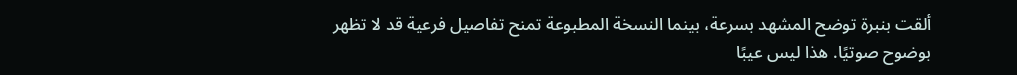ألقت بنبرة توضح المشهد بسرعة، بينما النسخة المطبوعة تمنح تفاصيل فرعية قد لا تظهر بوضوح صوتيًا. هذا ليس عيبًا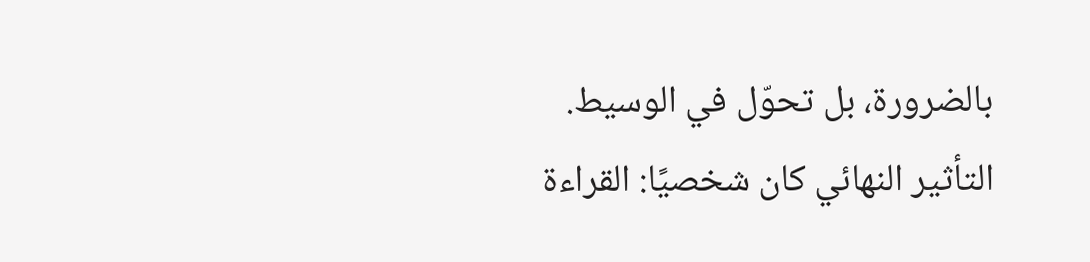بالضرورة، بل تحوّل في الوسيط.
التأثير النهائي كان شخصيًا: القراءة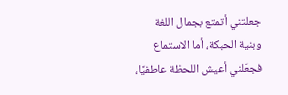جعلتني أتمتع بجمال اللغة وبنية الحبكة، أما الاستماع فجعَلني أعيش اللحظة عاطفيًا،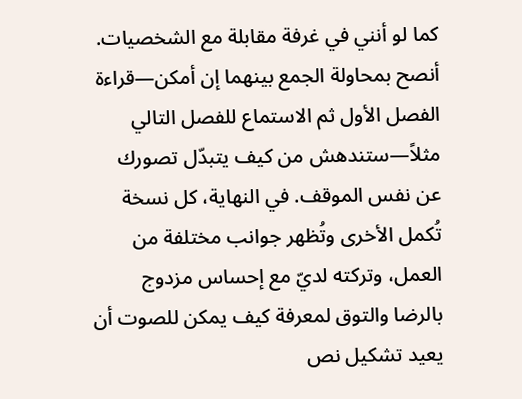كما لو أنني في غرفة مقابلة مع الشخصيات. أنصح بمحاولة الجمع بينهما إن أمكن—قراءة الفصل الأول ثم الاستماع للفصل التالي مثلاً—ستندهش من كيف يتبدّل تصورك عن نفس الموقف. في النهاية، كل نسخة تُكمل الأخرى وتُظهر جوانب مختلفة من العمل، وتركته لديّ مع إحساس مزدوج بالرضا والتوق لمعرفة كيف يمكن للصوت أن يعيد تشكيل نص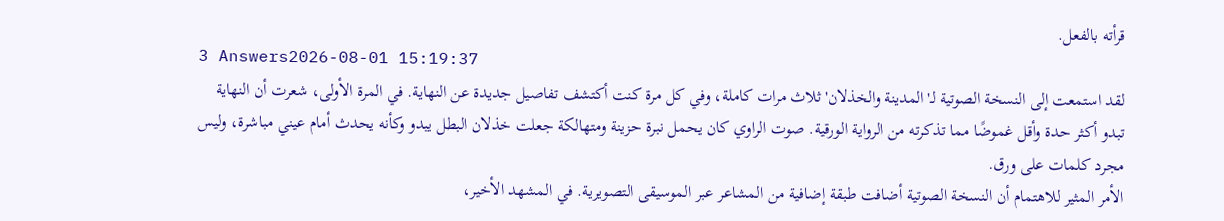قرأته بالفعل.
3 Answers2026-08-01 15:19:37
لقد استمعت إلى النسخة الصوتية لـ'المدينة والخذلان' ثلاث مرات كاملة، وفي كل مرة كنت أكتشف تفاصيل جديدة عن النهاية. في المرة الأولى، شعرت أن النهاية تبدو أكثر حدة وأقل غموضًا مما تذكرته من الرواية الورقية. صوت الراوي كان يحمل نبرة حزينة ومتهالكة جعلت خذلان البطل يبدو وكأنه يحدث أمام عيني مباشرة، وليس مجرد كلمات على ورق.
الأمر المثير للاهتمام أن النسخة الصوتية أضافت طبقة إضافية من المشاعر عبر الموسيقى التصويرية. في المشهد الأخير،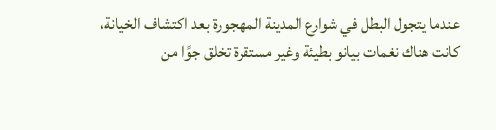عندما يتجول البطل في شوارع المدينة المهجورة بعد اكتشاف الخيانة، كانت هناك نغمات بيانو بطيئة وغير مستقرة تخلق جوًا من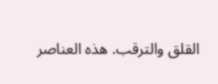القلق والترقب. هذه العناصر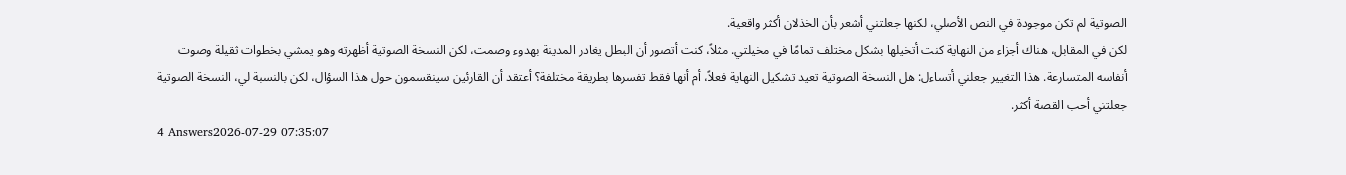الصوتية لم تكن موجودة في النص الأصلي، لكنها جعلتني أشعر بأن الخذلان أكثر واقعية.
لكن في المقابل، هناك أجزاء من النهاية كنت أتخيلها بشكل مختلف تمامًا في مخيلتي. مثلاً، كنت أتصور أن البطل يغادر المدينة بهدوء وصمت، لكن النسخة الصوتية أظهرته وهو يمشي بخطوات ثقيلة وصوت أنفاسه المتسارعة. هذا التغيير جعلني أتساءل: هل النسخة الصوتية تعيد تشكيل النهاية فعلاً، أم أنها فقط تفسرها بطريقة مختلفة؟ أعتقد أن القارئين سينقسمون حول هذا السؤال، لكن بالنسبة لي، النسخة الصوتية جعلتني أحب القصة أكثر.
4 Answers2026-07-29 07:35:07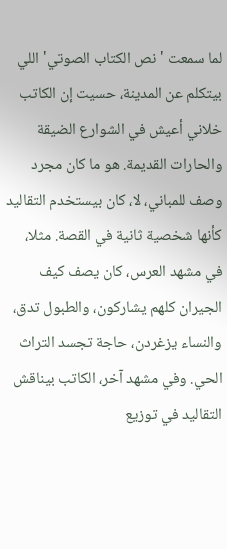لما سمعت 'نص الكتاب الصوتي' اللي بيتكلم عن المدينة، حسيت إن الكاتب خلاني أعيش في الشوارع الضيقة والحارات القديمة. هو ما كان مجرد وصف للمباني، لا، كان بيستخدم التقاليد كأنها شخصية ثانية في القصة. مثلا، في مشهد العرس، كان يصف كيف الجيران كلهم يشاركون، والطبول تدق، والنساء يزغردن، حاجة تجسد التراث الحي. وفي مشهد آخر، الكاتب بيناقش التقاليد في توزيع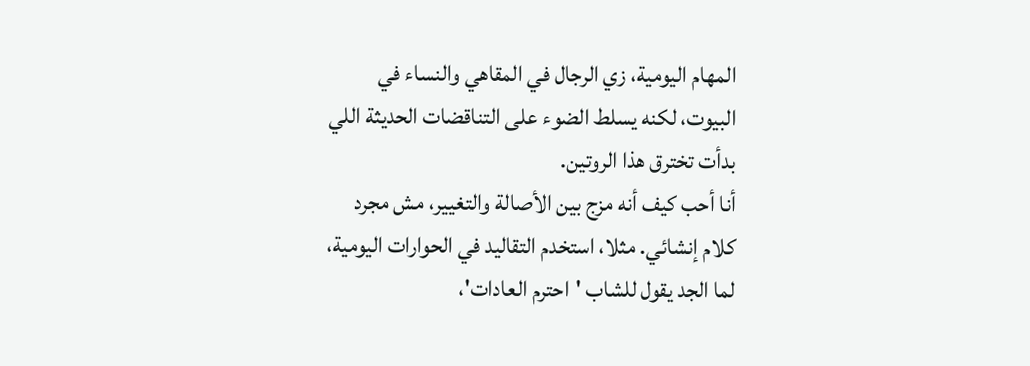المهام اليومية، زي الرجال في المقاهي والنساء في البيوت، لكنه يسلط الضوء على التناقضات الحديثة اللي بدأت تخترق هذا الروتين.
أنا أحب كيف أنه مزج بين الأصالة والتغيير، مش مجرد كلام إنشائي. مثلا، استخدم التقاليد في الحوارات اليومية، لما الجد يقول للشاب 'احترم العادات'،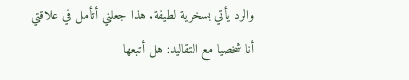والرد يأتي بسخرية لطيفة. هذا جعلني أتأمل في علاقتي أنا شخصيا مع التقاليد: هل أتبعها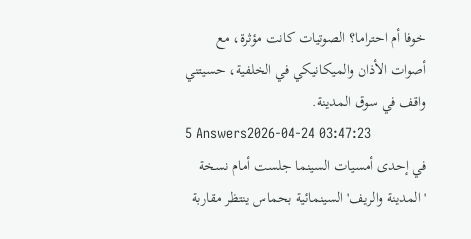خوفا أم احتراما؟ الصوتيات كانت مؤثرة، مع أصوات الأذان والميكانيكي في الخلفية، حسيتني واقف في سوق المدينة.
5 Answers2026-04-24 03:47:23
في إحدى أمسيات السينما جلست أمام نسخة 'المدينة والريف' السينمائية بحماس ينتظر مقاربة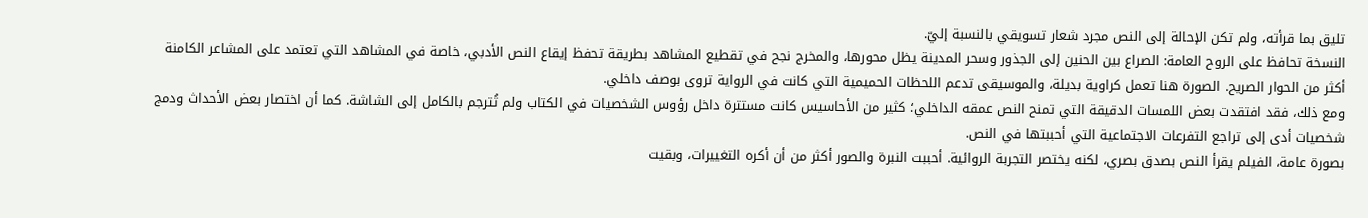تليق بما قرأته، ولم تكن الإحالة إلى النص مجرد شعار تسويقي بالنسبة إليّ.
النسخة تحافظ على الروح العامة: الصراع بين الحنين إلى الجذور وسحر المدينة يظل محورها، والمخرج نجح في تقطيع المشاهد بطريقة تحفظ إيقاع النص الأدبي، خاصة في المشاهد التي تعتمد على المشاعر الكامنة أكثر من الحوار الصريح. الصورة هنا تعمل كراوية بديلة، والموسيقى تدعم اللحظات الحميمية التي كانت في الرواية تروى بوصف داخلي.
ومع ذلك، فقد افتقدت بعض اللمسات الدقيقة التي تمنح النص عمقه الداخلي؛ كثير من الأحاسيس كانت مستترة داخل رؤوس الشخصيات في الكتاب ولم تُترجم بالكامل إلى الشاشة. كما أن اختصار بعض الأحداث ودمج شخصيات أدى إلى تراجع التفرعات الاجتماعية التي أحببتها في النص.
بصورة عامة، الفيلم يقرأ النص بصدق بصري، لكنه يختصر التجربة الروائية. أحببت النبرة والصور أكثر من أن أكره التغييرات، وبقيت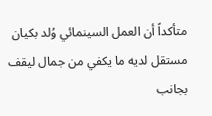متأكداً أن العمل السينمائي وُلد بكيان مستقل لديه ما يكفي من جمال ليقف بجانب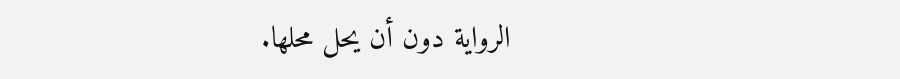الرواية دون أن يحل محلها.